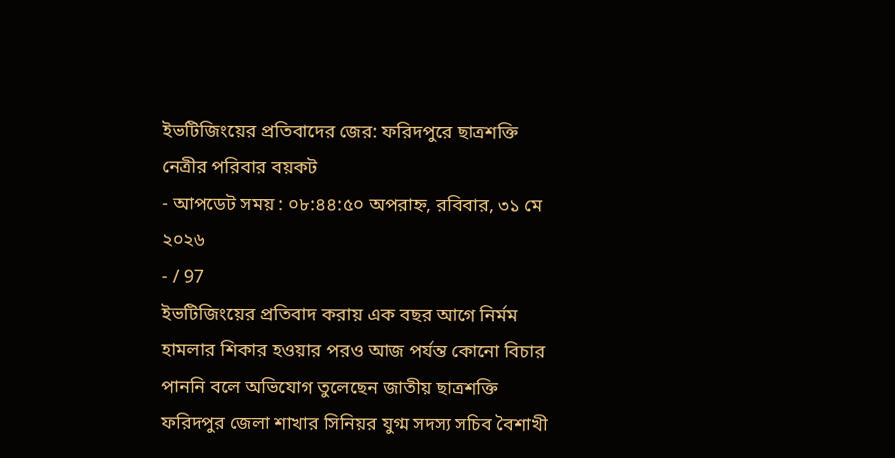ইভটিজিংয়ের প্রতিবাদের জের: ফরিদপুরে ছাত্রশক্তি নেত্রীর পরিবার বয়কট
- আপডেট সময় : ০৮:৪৪:৫০ অপরাহ্ন, রবিবার, ৩১ মে ২০২৬
- / 97
ইভটিজিংয়ের প্রতিবাদ করায় এক বছর আগে নির্মম হামলার শিকার হওয়ার পরও আজ পর্যন্ত কোনো বিচার পাননি বলে অভিযোগ তুলেছেন জাতীয় ছাত্রশক্তি ফরিদপুর জেলা শাখার সিনিয়র যুগ্ম সদস্য সচিব বৈশাখী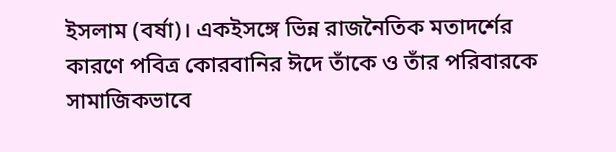ইসলাম (বর্ষা)। একইসঙ্গে ভিন্ন রাজনৈতিক মতাদর্শের কারণে পবিত্র কোরবানির ঈদে তাঁকে ও তাঁর পরিবারকে সামাজিকভাবে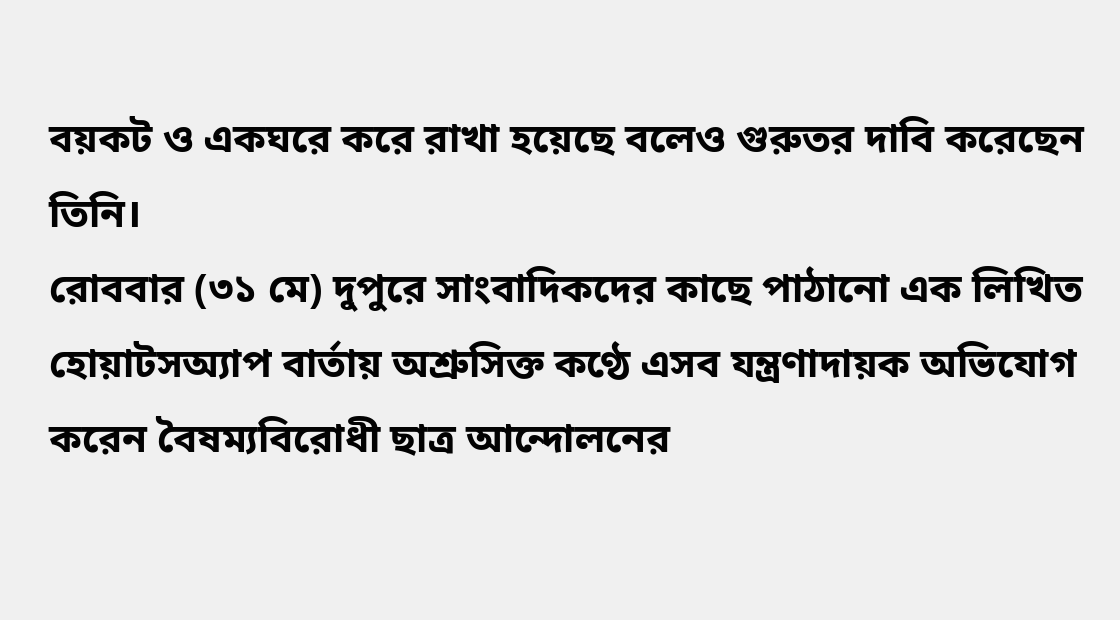বয়কট ও একঘরে করে রাখা হয়েছে বলেও গুরুতর দাবি করেছেন তিনি।
রোববার (৩১ মে) দুপুরে সাংবাদিকদের কাছে পাঠানো এক লিখিত হোয়াটসঅ্যাপ বার্তায় অশ্রুসিক্ত কণ্ঠে এসব যন্ত্রণাদায়ক অভিযোগ করেন বৈষম্যবিরোধী ছাত্র আন্দোলনের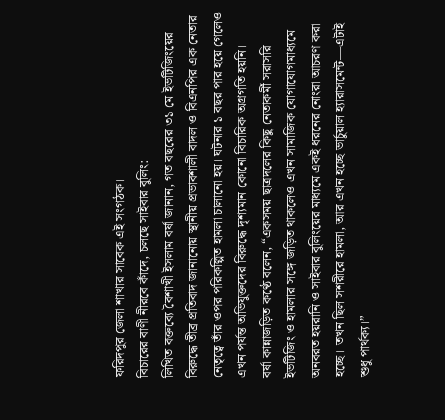ফরিদপুর জেলা শাখার সাবেক এই সংগঠক।
বিচারের বাণী নীরবে কাঁদে, চলছে সাইবার বুলিং:
লিখিত বক্তব্যে বৈশাখী ইসলাম বর্ষা জানান, গত বছরের ৩১ মে ইভটিজিংয়ের বিরুদ্ধে তীব্র প্রতিবাদ জানানোয় স্থানীয় প্রভাবশালী বাদল ও বিএনপির এক নেতার নেতৃত্বে তাঁর ওপর পরিকল্পিত হামলা চালানো হয়। ঘটনার ১ বছর পার হয়ে গেলেও এখন পর্যন্ত অভিযুক্তদের বিরুদ্ধে দৃশ্যমান কোনো বিচারিক অগ্রগতি হয়নি।
বর্ষা কান্নাজড়িত কণ্ঠে বলেন, “একসময় ছাত্রদলের কিছু নেতাকর্মী সরাসরি ইভটিজিং ও হামলার সঙ্গে জড়িত থাকলেও এখন সামাজিক যোগাযোগমাধ্যমে অনবরত হয়রানি ও সাইবার বুলিংয়ের মাধ্যমে একই ধরনের নোংরা আচরণ করা হচ্ছে। তখন ছিল সশরীরে হামলা, আর এখন হচ্ছে ভার্চুয়াল হ্যারাসমেন্ট—এটাই শুধু পার্থক্য।”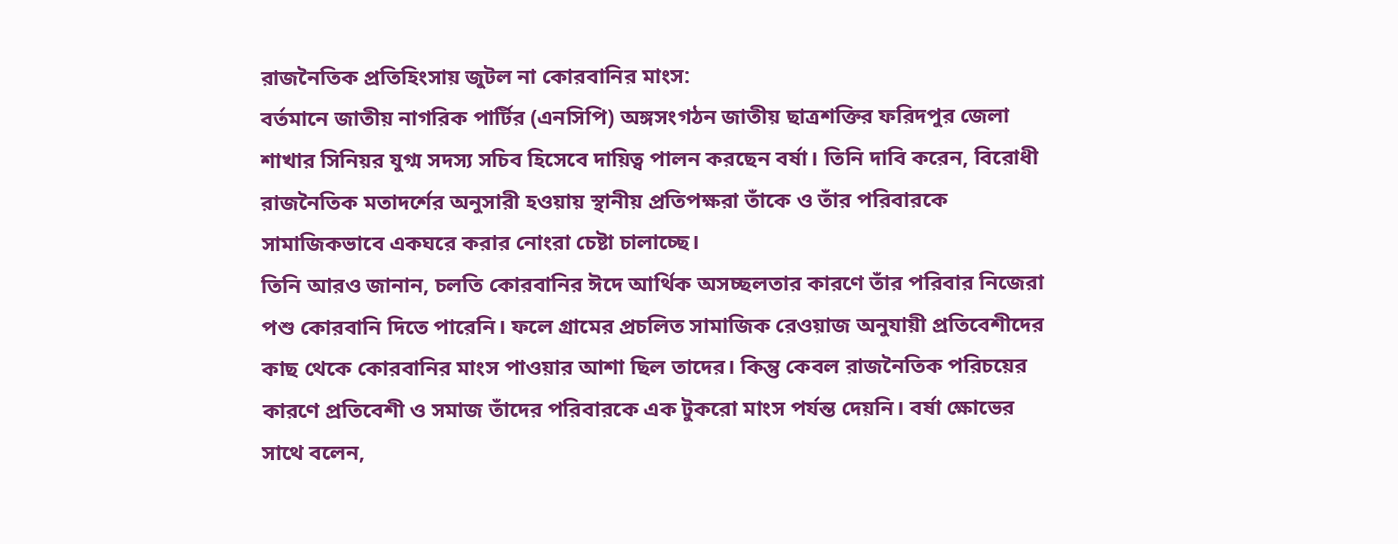রাজনৈতিক প্রতিহিংসায় জুটল না কোরবানির মাংস:
বর্তমানে জাতীয় নাগরিক পার্টির (এনসিপি) অঙ্গসংগঠন জাতীয় ছাত্রশক্তির ফরিদপুর জেলা শাখার সিনিয়র যুগ্ম সদস্য সচিব হিসেবে দায়িত্ব পালন করছেন বর্ষা। তিনি দাবি করেন, বিরোধী রাজনৈতিক মতাদর্শের অনুসারী হওয়ায় স্থানীয় প্রতিপক্ষরা তাঁকে ও তাঁর পরিবারকে সামাজিকভাবে একঘরে করার নোংরা চেষ্টা চালাচ্ছে।
তিনি আরও জানান, চলতি কোরবানির ঈদে আর্থিক অসচ্ছলতার কারণে তাঁর পরিবার নিজেরা পশু কোরবানি দিতে পারেনি। ফলে গ্রামের প্রচলিত সামাজিক রেওয়াজ অনুযায়ী প্রতিবেশীদের কাছ থেকে কোরবানির মাংস পাওয়ার আশা ছিল তাদের। কিন্তু কেবল রাজনৈতিক পরিচয়ের কারণে প্রতিবেশী ও সমাজ তাঁদের পরিবারকে এক টুকরো মাংস পর্যন্ত দেয়নি। বর্ষা ক্ষোভের সাথে বলেন,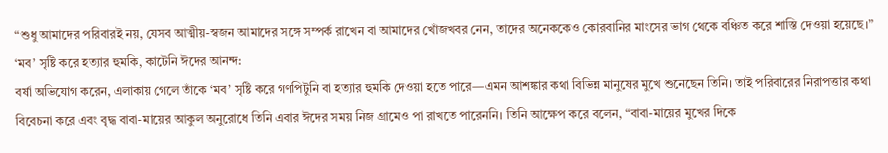“শুধু আমাদের পরিবারই নয়, যেসব আত্মীয়-স্বজন আমাদের সঙ্গে সম্পর্ক রাখেন বা আমাদের খোঁজখবর নেন, তাদের অনেককেও কোরবানির মাংসের ভাগ থেকে বঞ্চিত করে শাস্তি দেওয়া হয়েছে।”
‘মব’ সৃষ্টি করে হত্যার হুমকি, কাটেনি ঈদের আনন্দ:
বর্ষা অভিযোগ করেন, এলাকায় গেলে তাঁকে ‘মব’ সৃষ্টি করে গণপিটুনি বা হত্যার হুমকি দেওয়া হতে পারে—এমন আশঙ্কার কথা বিভিন্ন মানুষের মুখে শুনেছেন তিনি। তাই পরিবারের নিরাপত্তার কথা বিবেচনা করে এবং বৃদ্ধ বাবা-মায়ের আকুল অনুরোধে তিনি এবার ঈদের সময় নিজ গ্রামেও পা রাখতে পারেননি। তিনি আক্ষেপ করে বলেন, “বাবা-মায়ের মুখের দিকে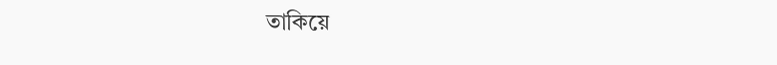তাকিয়ে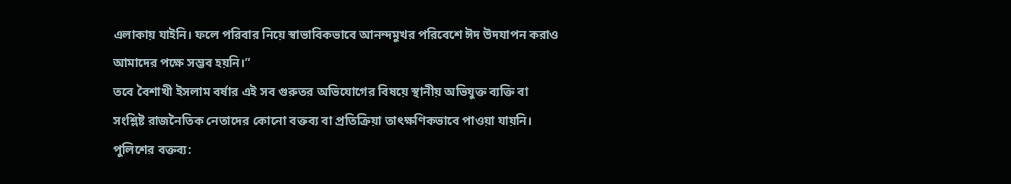এলাকায় যাইনি। ফলে পরিবার নিয়ে স্বাভাবিকভাবে আনন্দমুখর পরিবেশে ঈদ উদযাপন করাও আমাদের পক্ষে সম্ভব হয়নি।”
তবে বৈশাখী ইসলাম বর্ষার এই সব গুরুতর অভিযোগের বিষয়ে স্থানীয় অভিযুক্ত ব্যক্তি বা সংশ্লিষ্ট রাজনৈতিক নেতাদের কোনো বক্তব্য বা প্রতিক্রিয়া তাৎক্ষণিকভাবে পাওয়া যায়নি।
পুলিশের বক্তব্য: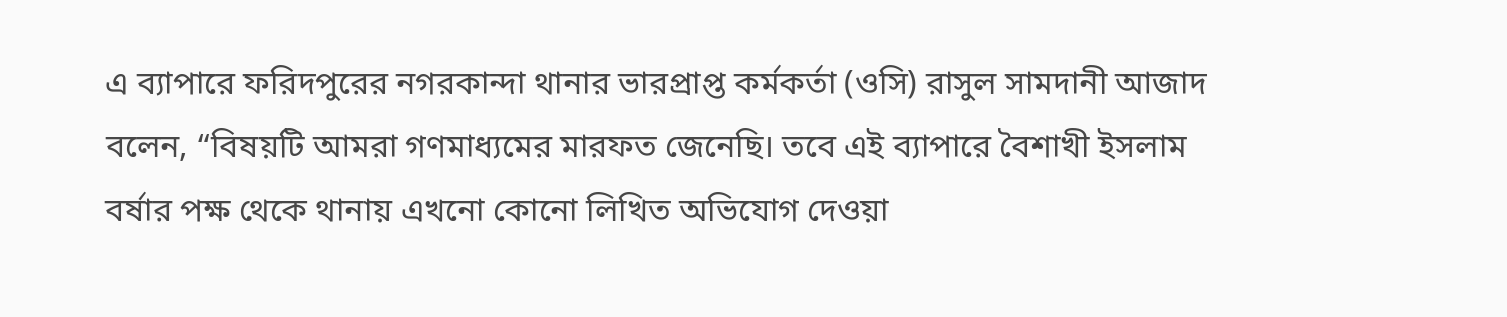এ ব্যাপারে ফরিদপুরের নগরকান্দা থানার ভারপ্রাপ্ত কর্মকর্তা (ওসি) রাসুল সামদানী আজাদ বলেন, “বিষয়টি আমরা গণমাধ্যমের মারফত জেনেছি। তবে এই ব্যাপারে বৈশাখী ইসলাম বর্ষার পক্ষ থেকে থানায় এখনো কোনো লিখিত অভিযোগ দেওয়া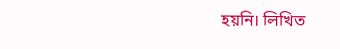হয়নি। লিখিত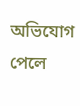অভিযোগ পেলে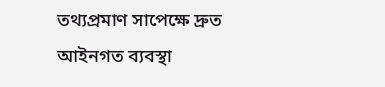তথ্যপ্রমাণ সাপেক্ষে দ্রুত আইনগত ব্যবস্থা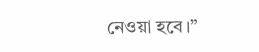নেওয়া হবে।”